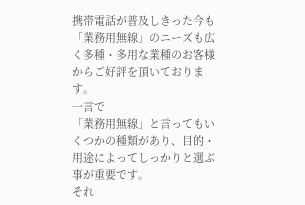携帯電話が普及しきった今も
「業務用無線」のニーズも広く多種・多用な業種のお客様からご好評を頂いております。
一言で
「業務用無線」と言ってもいくつかの種類があり、目的・用途によってしっかりと選ぶ事が重要です。
それ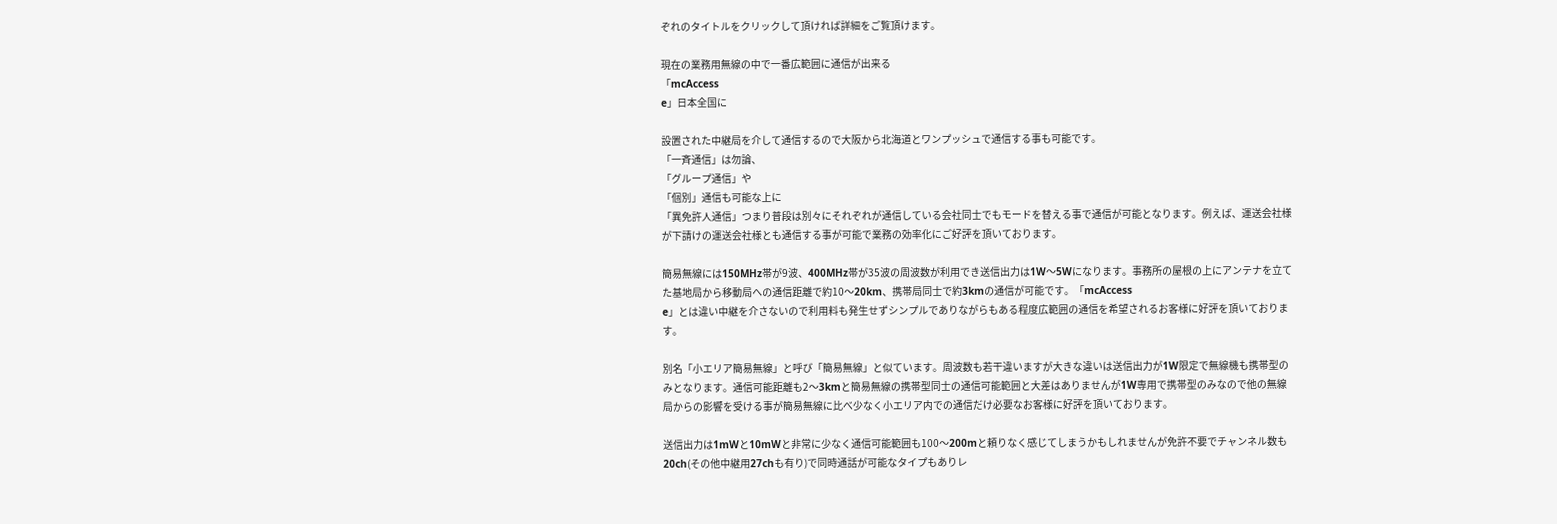ぞれのタイトルをクリックして頂ければ詳細をご覧頂けます。

現在の業務用無線の中で一番広範囲に通信が出来る
「mcAccess
e」日本全国に

設置された中継局を介して通信するので大阪から北海道とワンプッシュで通信する事も可能です。
「一斉通信」は勿論、
「グループ通信」や
「個別」通信も可能な上に
「異免許人通信」つまり普段は別々にそれぞれが通信している会社同士でもモードを替える事で通信が可能となります。例えば、運送会社様が下請けの運送会社様とも通信する事が可能で業務の効率化にご好評を頂いております。

簡易無線には150MHz帯が9波、400MHz帯が35波の周波数が利用でき送信出力は1W〜5Wになります。事務所の屋根の上にアンテナを立てた基地局から移動局への通信距離で約10〜20km、携帯局同士で約3kmの通信が可能です。「mcAccess
e」とは違い中継を介さないので利用料も発生せずシンプルでありながらもある程度広範囲の通信を希望されるお客様に好評を頂いております。

別名「小エリア簡易無線」と呼び「簡易無線」と似ています。周波数も若干違いますが大きな違いは送信出力が1W限定で無線機も携帯型のみとなります。通信可能距離も2〜3kmと簡易無線の携帯型同士の通信可能範囲と大差はありませんが1W専用で携帯型のみなので他の無線局からの影響を受ける事が簡易無線に比べ少なく小エリア内での通信だけ必要なお客様に好評を頂いております。

送信出力は1mWと10mWと非常に少なく通信可能範囲も100〜200mと頼りなく感じてしまうかもしれませんが免許不要でチャンネル数も20ch(その他中継用27chも有り)で同時通話が可能なタイプもありレ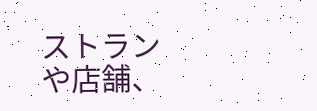ストランや店舗、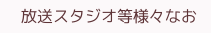放送スタジオ等様々なお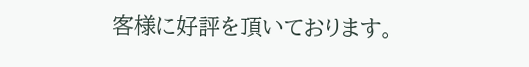客様に好評を頂いております。